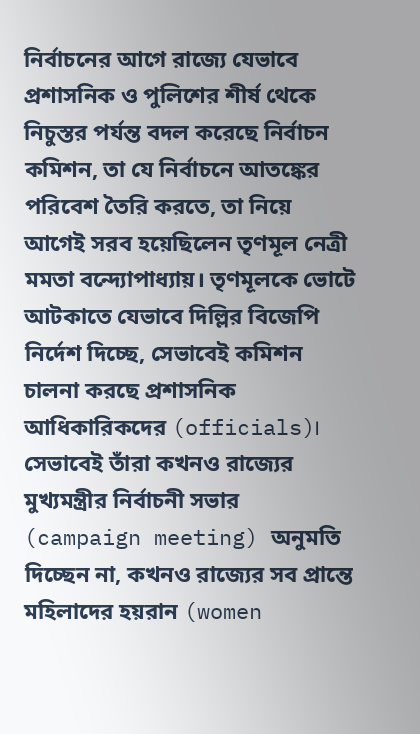নির্বাচনের আগে রাজ্যে যেভাবে প্রশাসনিক ও পুলিশের শীর্ষ থেকে নিচুস্তর পর্যন্ত বদল করেছে নির্বাচন কমিশন, তা যে নির্বাচনে আতঙ্কের পরিবেশ তৈরি করতে, তা নিয়ে আগেই সরব হয়েছিলেন তৃণমূল নেত্রী মমতা বন্দ্যোপাধ্যায়। তৃণমূলকে ভোটে আটকাতে যেভাবে দিল্লির বিজেপি নির্দেশ দিচ্ছে, সেভাবেই কমিশন চালনা করছে প্রশাসনিক আধিকারিকদের (officials)। সেভাবেই তাঁরা কখনও রাজ্যের মুখ্যমন্ত্রীর নির্বাচনী সভার (campaign meeting) অনুমতি দিচ্ছেন না, কখনও রাজ্যের সব প্রান্তে মহিলাদের হয়রান (women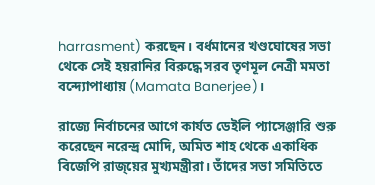harrasment) করছেন। বর্ধমানের খণ্ডঘোষের সভা থেকে সেই হয়রানির বিরুদ্ধে সরব তৃণমূল নেত্রী মমতা বন্দ্যোপাধ্যায় (Mamata Banerjee)।

রাজ্যে নির্বাচনের আগে কার্যত ডেইলি প্যাসেঞ্জারি শুরু করেছেন নরেন্দ্র মোদি, অমিত শাহ থেকে একাধিক বিজেপি রাজ্য়ের মুখ্যমন্ত্রীরা। তাঁদের সভা সমিতিতে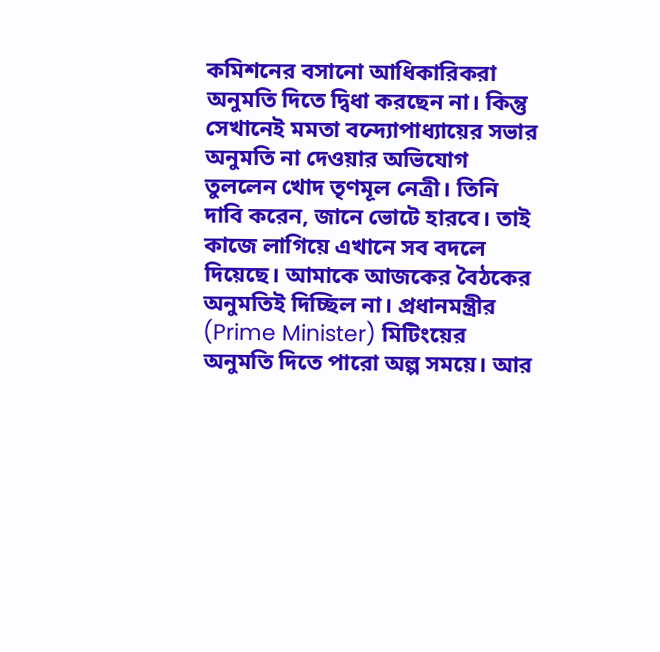কমিশনের বসানো আধিকারিকরা অনুমতি দিতে দ্বিধা করছেন না। কিন্তু সেখানেই মমতা বন্দ্যোপাধ্যায়ের সভার অনুমতি না দেওয়ার অভিযোগ তুললেন খোদ তৃণমূল নেত্রী। তিনি দাবি করেন, জানে ভোটে হারবে। তাই কাজে লাগিয়ে এখানে সব বদলে দিয়েছে। আমাকে আজকের বৈঠকের অনুমতিই দিচ্ছিল না। প্রধানমন্ত্রীর (Prime Minister) মিটিংয়ের অনুমতি দিতে পারো অল্প সময়ে। আর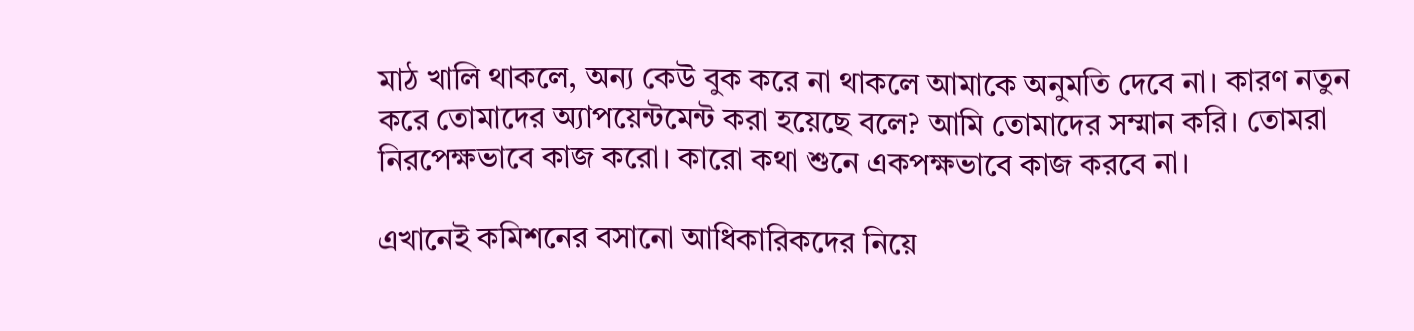মাঠ খালি থাকলে, অন্য কেউ বুক করে না থাকলে আমাকে অনুমতি দেবে না। কারণ নতুন করে তোমাদের অ্যাপয়েন্টমেন্ট করা হয়েছে বলে? আমি তোমাদের সম্মান করি। তোমরা নিরপেক্ষভাবে কাজ করো। কারো কথা শুনে একপক্ষভাবে কাজ করবে না।

এখানেই কমিশনের বসানো আধিকারিকদের নিয়ে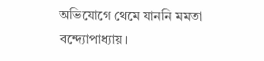অভিযোগে থেমে যাননি মমতা বন্দ্যোপাধ্যায়।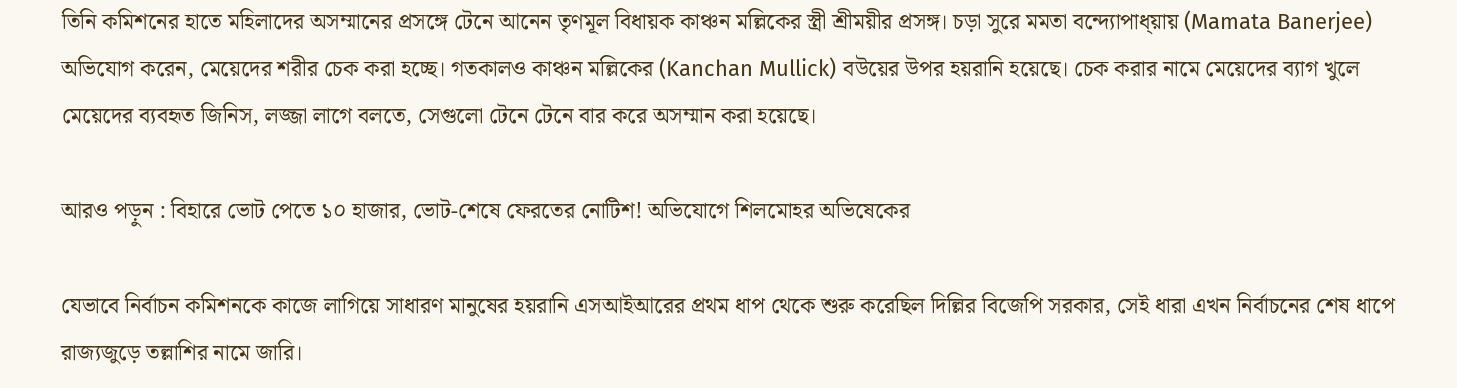তিনি কমিশনের হাতে মহিলাদের অসম্মানের প্রসঙ্গে টেনে আনেন তৃণমূল বিধায়ক কাঞ্চন মল্লিকের স্ত্রী শ্রীময়ীর প্রসঙ্গ। চড়া সুরে মমতা বন্দ্যোপাধ্য়ায় (Mamata Banerjee) অভিযোগ করেন, মেয়েদের শরীর চেক করা হচ্ছে। গতকালও কাঞ্চন মল্লিকের (Kanchan Mullick) বউয়ের উপর হয়রানি হয়েছে। চেক করার নামে মেয়েদের ব্যাগ খুলে মেয়েদের ব্যবহৃত জিনিস, লজ্জা লাগে বলতে, সেগুলো টেনে টেনে বার করে অসম্মান করা হয়েছে।

আরও পড়ুন : বিহারে ভোট পেতে ১০ হাজার, ভোট-শেষে ফেরতের নোটিশ! অভিযোগে শিলমোহর অভিষেকের

যেভাবে নির্বাচন কমিশনকে কাজে লাগিয়ে সাধারণ মানুষের হয়রানি এসআইআরের প্রথম ধাপ থেকে শুরু করেছিল দিল্লির বিজেপি সরকার, সেই ধারা এখন নির্বাচনের শেষ ধাপে রাজ্যজুড়ে তল্লাশির নামে জারি।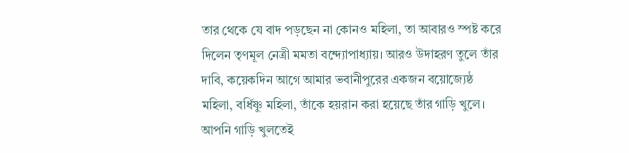তার থেকে যে বাদ পড়ছেন না কোনও মহিলা, তা আবারও স্পষ্ট করে দিলেন তৃণমূল নেত্রী মমতা বন্দ্যোপাধ্যায়। আরও উদাহরণ তুলে তাঁর দাবি, কয়েকদিন আগে আমার ভবানীপুরের একজন বয়োজ্যেষ্ঠ মহিলা, বর্ধিষ্ণু মহিলা, তাঁকে হয়রান করা হয়েছে তাঁর গাড়ি খুলে। আপনি গাড়ি খুলতেই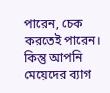পারেন, চেক করতেই পারেন। কিন্তু আপনি মেয়েদের ব্যাগ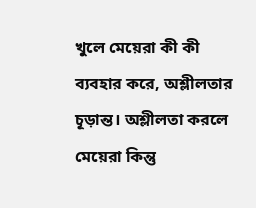খুলে মেয়েরা কী কী ব্যবহার করে, অশ্লীলতার চূড়ান্ত। অশ্লীলতা করলে মেয়েরা কিন্তু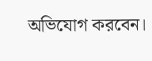অভিযোগ করবেন।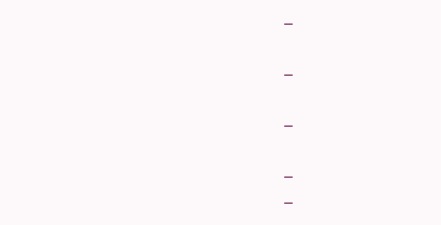–

–

–

–
–